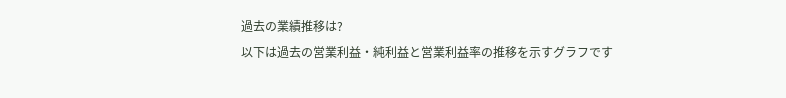過去の業績推移は?
以下は過去の営業利益・純利益と営業利益率の推移を示すグラフです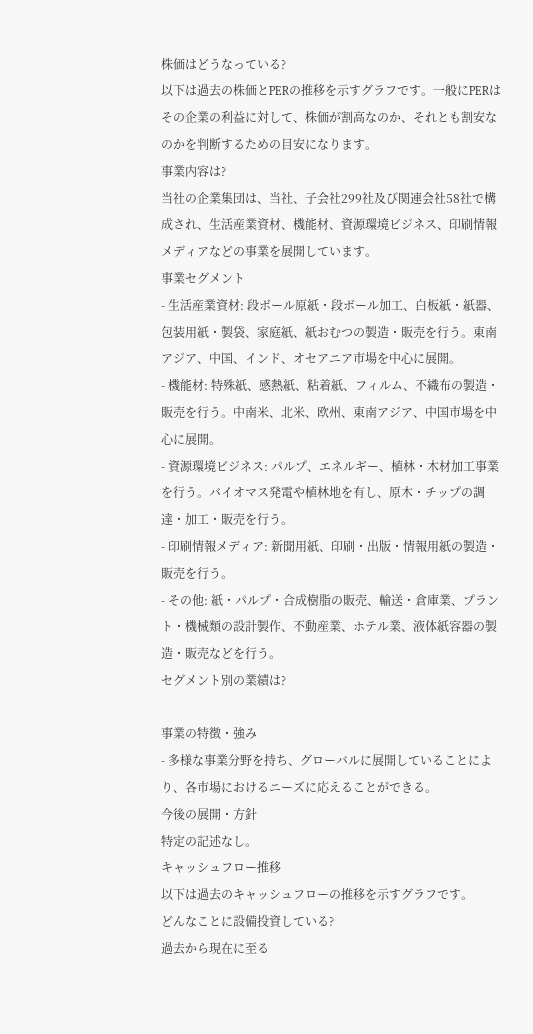株価はどうなっている?
以下は過去の株価とPERの推移を示すグラフです。一般にPERはその企業の利益に対して、株価が割高なのか、それとも割安なのかを判断するための目安になります。
事業内容は?
当社の企業集団は、当社、子会社299社及び関連会社58社で構成され、生活産業資材、機能材、資源環境ビジネス、印刷情報メディアなどの事業を展開しています。
事業セグメント
- 生活産業資材: 段ボール原紙・段ボール加工、白板紙・紙器、包装用紙・製袋、家庭紙、紙おむつの製造・販売を行う。東南アジア、中国、インド、オセアニア市場を中心に展開。
- 機能材: 特殊紙、感熱紙、粘着紙、フィルム、不織布の製造・販売を行う。中南米、北米、欧州、東南アジア、中国市場を中心に展開。
- 資源環境ビジネス: パルプ、エネルギー、植林・木材加工事業を行う。バイオマス発電や植林地を有し、原木・チップの調達・加工・販売を行う。
- 印刷情報メディア: 新聞用紙、印刷・出版・情報用紙の製造・販売を行う。
- その他: 紙・パルプ・合成樹脂の販売、輸送・倉庫業、プラント・機械類の設計製作、不動産業、ホテル業、液体紙容器の製造・販売などを行う。
セグメント別の業績は?

事業の特徴・強み
- 多様な事業分野を持ち、グローバルに展開していることにより、各市場におけるニーズに応えることができる。
今後の展開・方針
特定の記述なし。
キャッシュフロー推移
以下は過去のキャッシュフローの推移を示すグラフです。
どんなことに設備投資している?
過去から現在に至る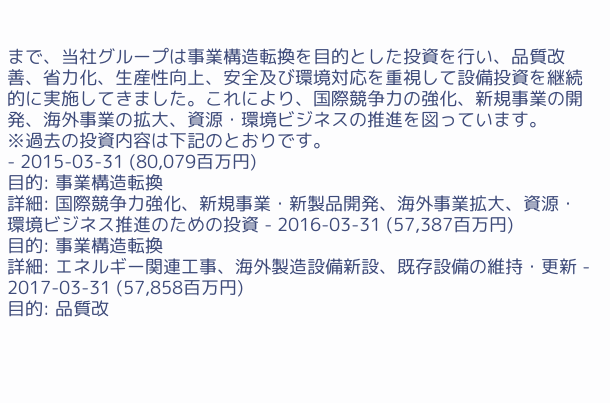まで、当社グループは事業構造転換を目的とした投資を行い、品質改善、省力化、生産性向上、安全及び環境対応を重視して設備投資を継続的に実施してきました。これにより、国際競争力の強化、新規事業の開発、海外事業の拡大、資源・環境ビジネスの推進を図っています。
※過去の投資内容は下記のとおりです。
- 2015-03-31 (80,079百万円)
目的: 事業構造転換
詳細: 国際競争力強化、新規事業・新製品開発、海外事業拡大、資源・環境ビジネス推進のための投資 - 2016-03-31 (57,387百万円)
目的: 事業構造転換
詳細: エネルギー関連工事、海外製造設備新設、既存設備の維持・更新 - 2017-03-31 (57,858百万円)
目的: 品質改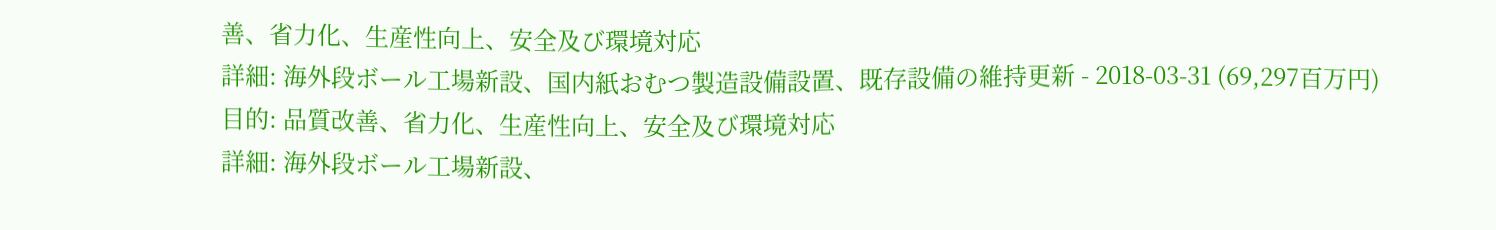善、省力化、生産性向上、安全及び環境対応
詳細: 海外段ボール工場新設、国内紙おむつ製造設備設置、既存設備の維持更新 - 2018-03-31 (69,297百万円)
目的: 品質改善、省力化、生産性向上、安全及び環境対応
詳細: 海外段ボール工場新設、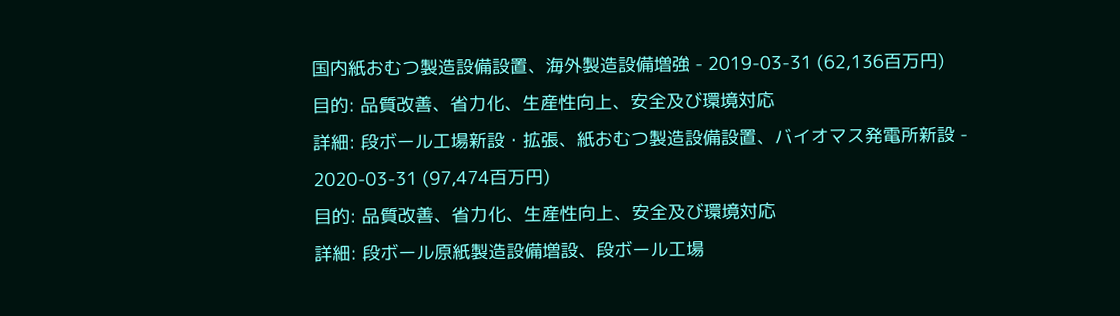国内紙おむつ製造設備設置、海外製造設備増強 - 2019-03-31 (62,136百万円)
目的: 品質改善、省力化、生産性向上、安全及び環境対応
詳細: 段ボール工場新設・拡張、紙おむつ製造設備設置、バイオマス発電所新設 - 2020-03-31 (97,474百万円)
目的: 品質改善、省力化、生産性向上、安全及び環境対応
詳細: 段ボール原紙製造設備増設、段ボール工場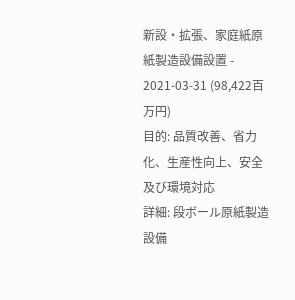新設・拡張、家庭紙原紙製造設備設置 - 2021-03-31 (98,422百万円)
目的: 品質改善、省力化、生産性向上、安全及び環境対応
詳細: 段ボール原紙製造設備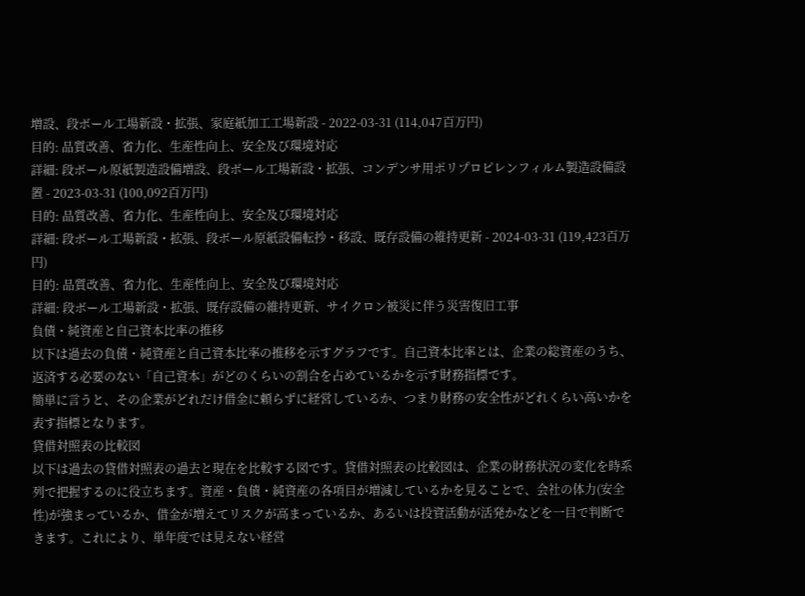増設、段ボール工場新設・拡張、家庭紙加工工場新設 - 2022-03-31 (114,047百万円)
目的: 品質改善、省力化、生産性向上、安全及び環境対応
詳細: 段ボール原紙製造設備増設、段ボール工場新設・拡張、コンデンサ用ポリプロピレンフィルム製造設備設置 - 2023-03-31 (100,092百万円)
目的: 品質改善、省力化、生産性向上、安全及び環境対応
詳細: 段ボール工場新設・拡張、段ボール原紙設備転抄・移設、既存設備の維持更新 - 2024-03-31 (119,423百万円)
目的: 品質改善、省力化、生産性向上、安全及び環境対応
詳細: 段ボール工場新設・拡張、既存設備の維持更新、サイクロン被災に伴う災害復旧工事
負債・純資産と自己資本比率の推移
以下は過去の負債・純資産と自己資本比率の推移を示すグラフです。自己資本比率とは、企業の総資産のうち、返済する必要のない「自己資本」がどのくらいの割合を占めているかを示す財務指標です。
簡単に言うと、その企業がどれだけ借金に頼らずに経営しているか、つまり財務の安全性がどれくらい高いかを表す指標となります。
貸借対照表の比較図
以下は過去の貸借対照表の過去と現在を比較する図です。貸借対照表の比較図は、企業の財務状況の変化を時系列で把握するのに役立ちます。資産・負債・純資産の各項目が増減しているかを見ることで、会社の体力(安全性)が強まっているか、借金が増えてリスクが高まっているか、あるいは投資活動が活発かなどを一目で判断できます。これにより、単年度では見えない経営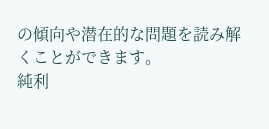の傾向や潜在的な問題を読み解くことができます。
純利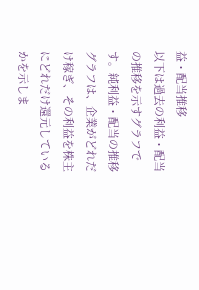益・配当推移
以下は過去の利益・配当の推移を示すグラフです。純利益・配当の推移グラフは、企業がどれだけ稼ぎ、その利益を株主にどれだけ還元しているかを示しま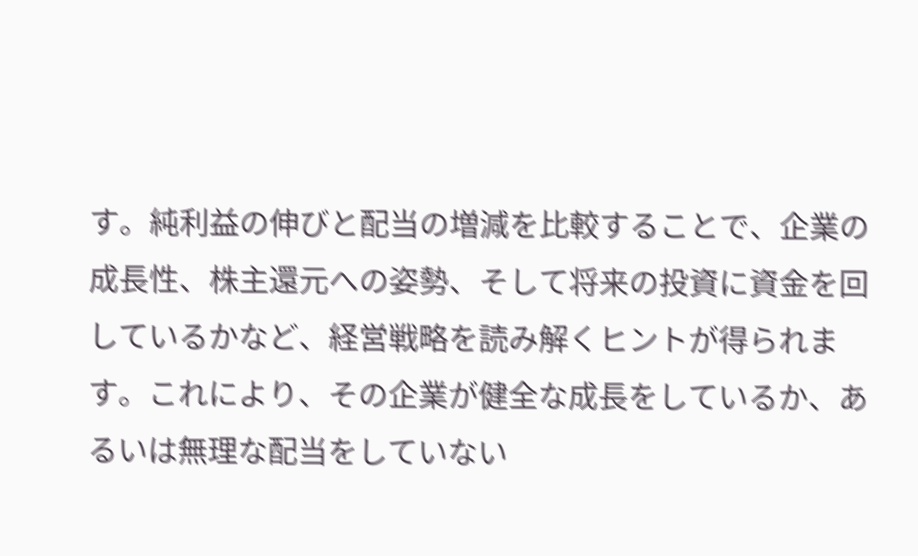す。純利益の伸びと配当の増減を比較することで、企業の成長性、株主還元への姿勢、そして将来の投資に資金を回しているかなど、経営戦略を読み解くヒントが得られます。これにより、その企業が健全な成長をしているか、あるいは無理な配当をしていない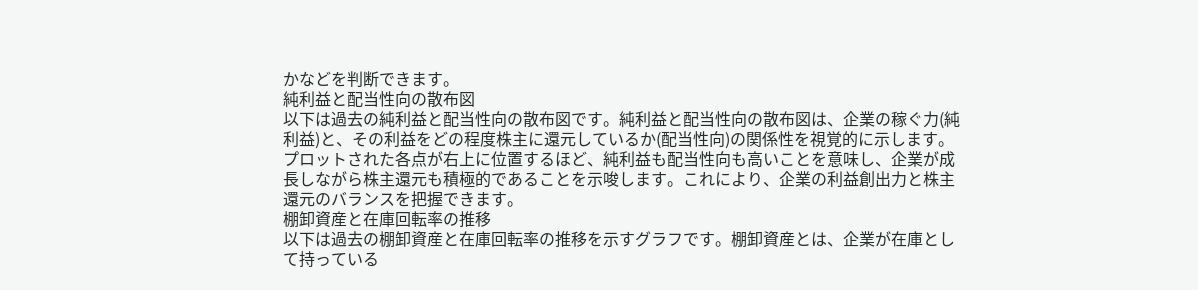かなどを判断できます。
純利益と配当性向の散布図
以下は過去の純利益と配当性向の散布図です。純利益と配当性向の散布図は、企業の稼ぐ力(純利益)と、その利益をどの程度株主に還元しているか(配当性向)の関係性を視覚的に示します。プロットされた各点が右上に位置するほど、純利益も配当性向も高いことを意味し、企業が成長しながら株主還元も積極的であることを示唆します。これにより、企業の利益創出力と株主還元のバランスを把握できます。
棚卸資産と在庫回転率の推移
以下は過去の棚卸資産と在庫回転率の推移を示すグラフです。棚卸資産とは、企業が在庫として持っている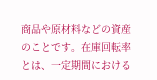商品や原材料などの資産のことです。在庫回転率とは、一定期間における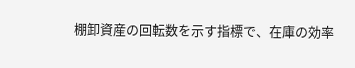棚卸資産の回転数を示す指標で、在庫の効率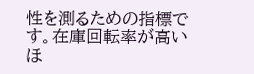性を測るための指標です。在庫回転率が高いほ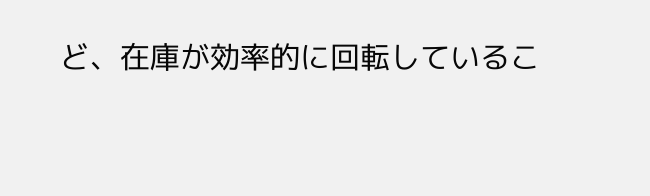ど、在庫が効率的に回転しているこ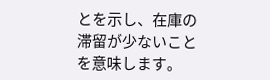とを示し、在庫の滞留が少ないことを意味します。